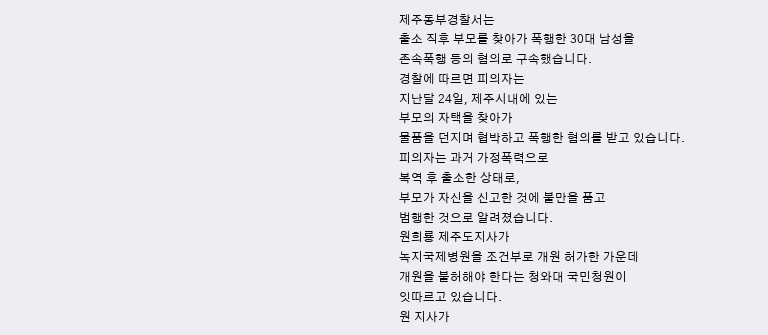제주동부경찰서는
출소 직후 부모를 찾아가 폭행한 30대 남성을
존속폭행 등의 혐의로 구속했습니다.
경찰에 따르면 피의자는
지난달 24일, 제주시내에 있는
부모의 자택을 찾아가
물품을 던지며 협박하고 폭행한 혐의를 받고 있습니다.
피의자는 과거 가정폭력으로
복역 후 출소한 상태로,
부모가 자신을 신고한 것에 불만을 품고
범행한 것으로 알려졌습니다.
원희룡 제주도지사가
녹지국제병원을 조건부로 개원 허가한 가운데
개원을 불허해야 한다는 청와대 국민청원이
잇따르고 있습니다.
원 지사가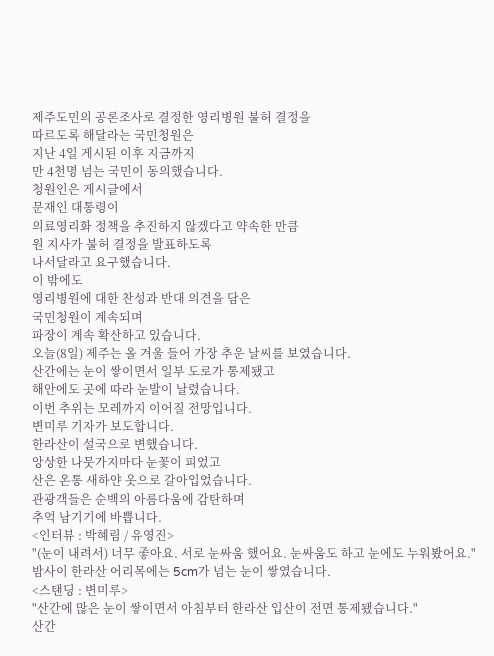제주도민의 공론조사로 결정한 영리병원 불허 결정을
따르도록 해달라는 국민청원은
지난 4일 게시된 이후 지금까지
만 4천명 넘는 국민이 동의했습니다.
청원인은 게시글에서
문재인 대통령이
의료영리화 정책을 추진하지 않겠다고 약속한 만큼
원 지사가 불허 결정을 발표하도록
나서달라고 요구했습니다.
이 밖에도
영리병원에 대한 찬성과 반대 의견을 담은
국민청원이 계속되며
파장이 계속 확산하고 있습니다.
오늘(8일) 제주는 올 겨울 들어 가장 추운 날씨를 보였습니다.
산간에는 눈이 쌓이면서 일부 도로가 통제됐고
해안에도 곳에 따라 눈발이 날렸습니다.
이번 추위는 모레까지 이어질 전망입니다.
변미루 기자가 보도합니다.
한라산이 설국으로 변했습니다.
앙상한 나뭇가지마다 눈꽃이 피었고
산은 온통 새하얀 옷으로 갈아입었습니다.
관광객들은 순백의 아름다움에 감탄하며
추억 남기기에 바쁩니다.
<인터뷰 : 박혜림 / 유영진>
"(눈이 내려서) 너무 좋아요. 서로 눈싸움 했어요. 눈싸움도 하고 눈에도 누워봤어요."
밤사이 한라산 어리목에는 5cm가 넘는 눈이 쌓였습니다.
<스탠딩 : 변미루>
"산간에 많은 눈이 쌓이면서 아침부터 한라산 입산이 전면 통제됐습니다."
산간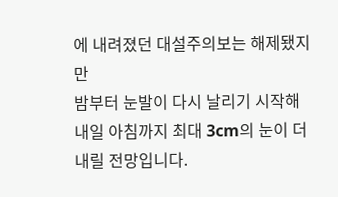에 내려졌던 대설주의보는 해제됐지만
밤부터 눈발이 다시 날리기 시작해
내일 아침까지 최대 3cm의 눈이 더 내릴 전망입니다.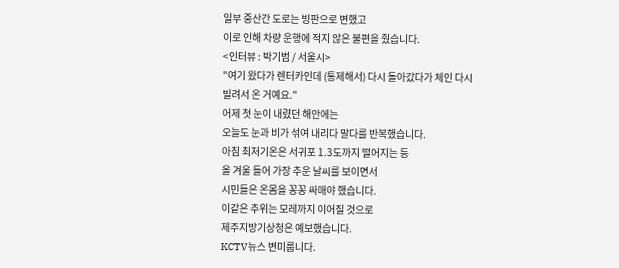일부 중산간 도로는 빙판으로 변했고
이로 인해 차량 운행에 적지 않은 불편을 줬습니다.
<인터뷰 : 박기범 / 서울시>
"여기 왔다가 렌터카인데 (통제해서) 다시 돌아갔다가 체인 다시
빌려서 온 거예요."
어제 첫 눈이 내렸던 해안에는
오늘도 눈과 비가 섞여 내리다 말다를 반복했습니다.
아침 최저기온은 서귀포 1.3도까지 떨어지는 등
올 겨울 들어 가장 추운 날씨를 보이면서
시민들은 온몸을 꽁꽁 싸매야 했습니다.
이같은 추위는 모레까지 이어질 것으로
제주지방기상청은 예보했습니다.
KCTV뉴스 변미룹니다.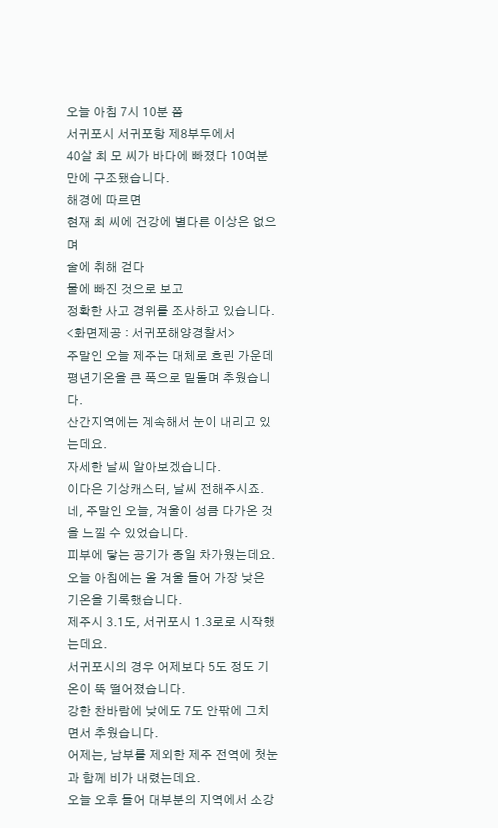오늘 아침 7시 10분 쯤
서귀포시 서귀포항 제8부두에서
40살 최 모 씨가 바다에 빠졌다 10여분 만에 구조됐습니다.
해경에 따르면
현재 최 씨에 건강에 별다른 이상은 없으며
술에 취해 걷다
물에 빠진 것으로 보고
정확한 사고 경위를 조사하고 있습니다.
<화면제공 : 서귀포해양경찰서>
주말인 오늘 제주는 대체로 흐린 가운데
평년기온을 큰 폭으로 밑돌며 추웠습니다.
산간지역에는 계속해서 눈이 내리고 있는데요.
자세한 날씨 알아보겠습니다.
이다은 기상캐스터, 날씨 전해주시죠.
네, 주말인 오늘, 겨울이 성큼 다가온 것을 느낄 수 있었습니다.
피부에 닿는 공기가 종일 차가웠는데요.
오늘 아침에는 올 겨울 들어 가장 낮은 기온을 기록했습니다.
제주시 3.1도, 서귀포시 1.3로로 시작했는데요.
서귀포시의 경우 어제보다 5도 정도 기온이 뚝 떨어졌습니다.
강한 찬바람에 낮에도 7도 안팎에 그치면서 추웠습니다.
어제는, 남부를 제외한 제주 전역에 첫눈과 함께 비가 내렸는데요.
오늘 오후 들어 대부분의 지역에서 소강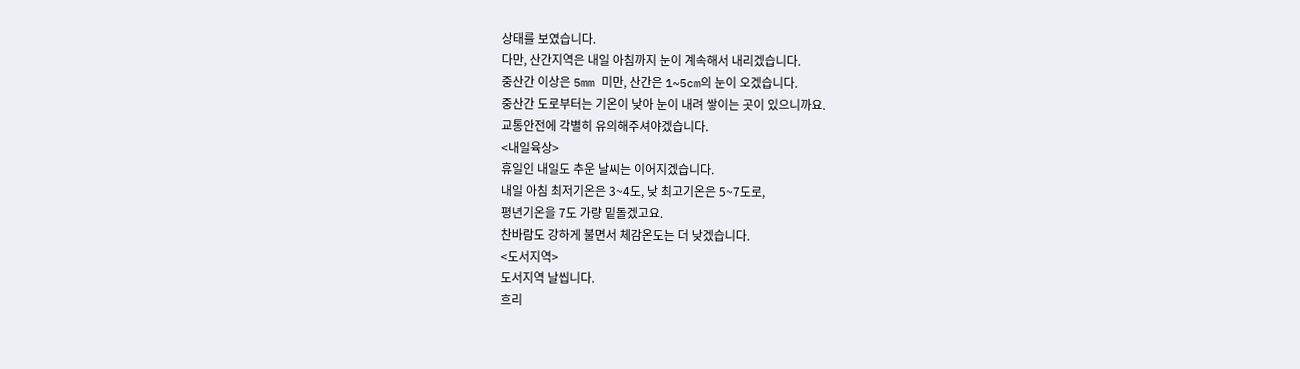상태를 보였습니다.
다만, 산간지역은 내일 아침까지 눈이 계속해서 내리겠습니다.
중산간 이상은 5mm 미만, 산간은 1~5cm의 눈이 오겠습니다.
중산간 도로부터는 기온이 낮아 눈이 내려 쌓이는 곳이 있으니까요.
교통안전에 각별히 유의해주셔야겠습니다.
<내일육상>
휴일인 내일도 추운 날씨는 이어지겠습니다.
내일 아침 최저기온은 3~4도, 낮 최고기온은 5~7도로,
평년기온을 7도 가량 밑돌겠고요.
찬바람도 강하게 불면서 체감온도는 더 낮겠습니다.
<도서지역>
도서지역 날씹니다.
흐리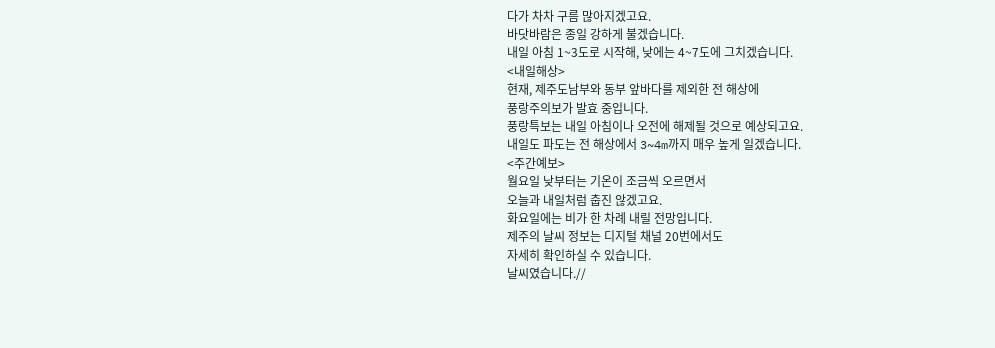다가 차차 구름 많아지겠고요.
바닷바람은 종일 강하게 불겠습니다.
내일 아침 1~3도로 시작해, 낮에는 4~7도에 그치겠습니다.
<내일해상>
현재, 제주도남부와 동부 앞바다를 제외한 전 해상에
풍랑주의보가 발효 중입니다.
풍랑특보는 내일 아침이나 오전에 해제될 것으로 예상되고요.
내일도 파도는 전 해상에서 3~4m까지 매우 높게 일겠습니다.
<주간예보>
월요일 낮부터는 기온이 조금씩 오르면서
오늘과 내일처럼 춥진 않겠고요.
화요일에는 비가 한 차례 내릴 전망입니다.
제주의 날씨 정보는 디지털 채널 20번에서도
자세히 확인하실 수 있습니다.
날씨였습니다.//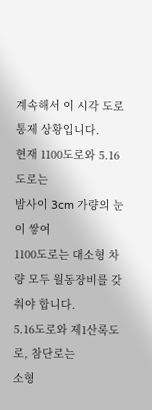계속해서 이 시각 도로통제 상황입니다.
현재 1100도로와 5.16도로는
밤사이 3cm 가량의 눈이 쌓여
1100도로는 대소형 차량 모두 월동장비를 갖춰야 합니다.
5.16도로와 제1산록도로, 참단로는
소형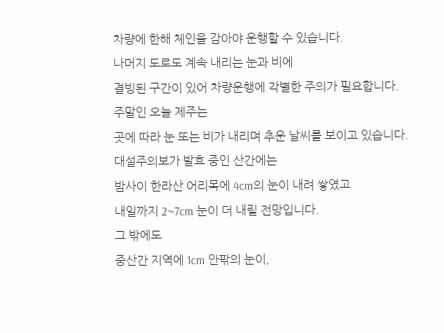차량에 한해 체인을 감아야 운행할 수 있습니다.
나머지 도로도 계속 내리는 눈과 비에
결빙된 구간이 있어 차량운행에 각별한 주의가 필요합니다.
주말인 오늘 제주는
곳에 따라 눈 또는 비가 내리며 추운 날씨를 보이고 있습니다.
대설주의보가 발효 중인 산간에는
밤사이 한라산 어리목에 4cm의 눈이 내려 쌓였고
내일까지 2~7cm 눈이 더 내릴 전망입니다.
그 밖에도
중산간 지역에 1cm 안팎의 눈이,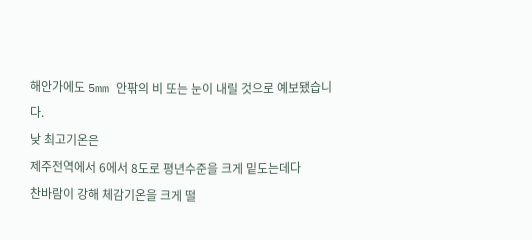해안가에도 5mm 안팎의 비 또는 눈이 내릴 것으로 예보됐습니다.
낮 최고기온은
제주전역에서 6에서 8도로 평년수준을 크게 밑도는데다
찬바람이 강해 체감기온을 크게 떨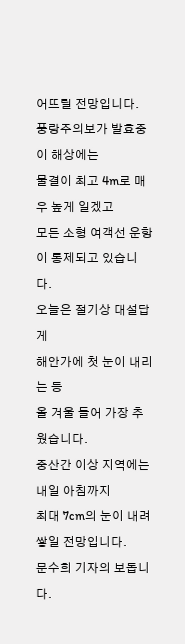어뜨릴 전망입니다.
풍랑주의보가 발효중이 해상에는
물결이 최고 4m로 매우 높게 일겠고
모든 소형 여객선 운항이 통제되고 있습니다.
오늘은 절기상 대설답게
해안가에 첫 눈이 내리는 등
올 겨울 들어 가장 추웠습니다.
중산간 이상 지역에는
내일 아침까지
최대 7cm의 눈이 내려 쌓일 전망입니다.
문수희 기자의 보돕니다.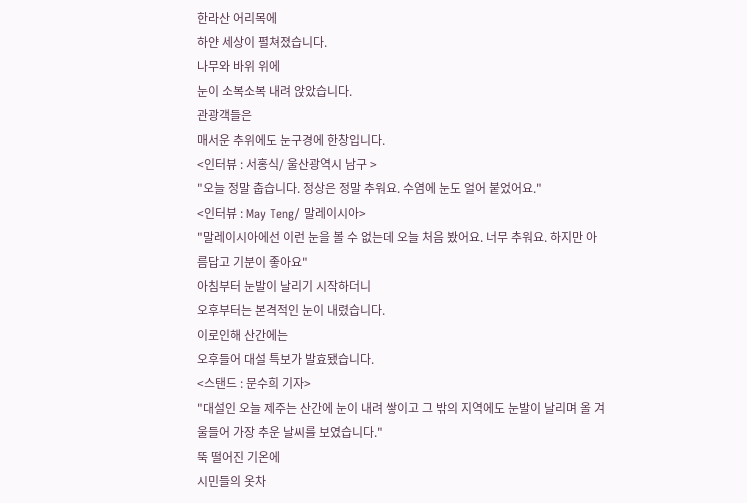한라산 어리목에
하얀 세상이 펼쳐졌습니다.
나무와 바위 위에
눈이 소복소복 내려 앉았습니다.
관광객들은
매서운 추위에도 눈구경에 한창입니다.
<인터뷰 : 서홍식/ 울산광역시 남구 >
"오늘 정말 춥습니다. 정상은 정말 추워요. 수염에 눈도 얼어 붙었어요."
<인터뷰 : May Teng/ 말레이시아>
"말레이시아에선 이런 눈을 볼 수 없는데 오늘 처음 봤어요. 너무 추워요. 하지만 아름답고 기분이 좋아요"
아침부터 눈발이 날리기 시작하더니
오후부터는 본격적인 눈이 내렸습니다.
이로인해 산간에는
오후들어 대설 특보가 발효됐습니다.
<스탠드 : 문수희 기자>
"대설인 오늘 제주는 산간에 눈이 내려 쌓이고 그 밖의 지역에도 눈발이 날리며 올 겨울들어 가장 추운 날씨를 보였습니다."
뚝 떨어진 기온에
시민들의 옷차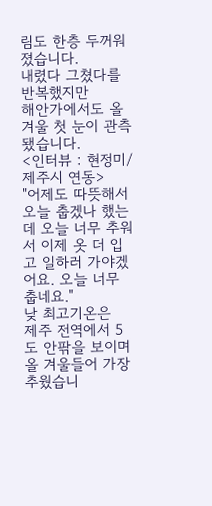림도 한층 두꺼워졌습니다.
내렸다 그쳤다를 반복했지만
해안가에서도 올 겨울 첫 눈이 관측됐습니다.
<인터뷰 : 현정미/ 제주시 연동>
"어제도 따뜻해서 오늘 춥겠나 했는데 오늘 너무 추워서 이제 옷 더 입고 일하러 가야겠어요. 오늘 너무 춥네요."
낮 최고기온은
제주 전역에서 5도 안팎을 보이며
올 겨울들어 가장 추웠습니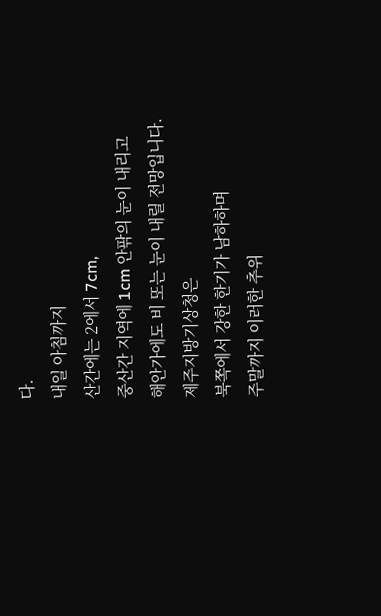다.
내일 아침까지
산간에는 2에서 7cm,
중산간 지역에 1cm 안팎의 눈이 내리고
해안가에도 비 또는 눈이 내릴 전망입니다.
제주지방기상청은
북쪽에서 강한 한기가 남하하며
주말까지 이러한 추위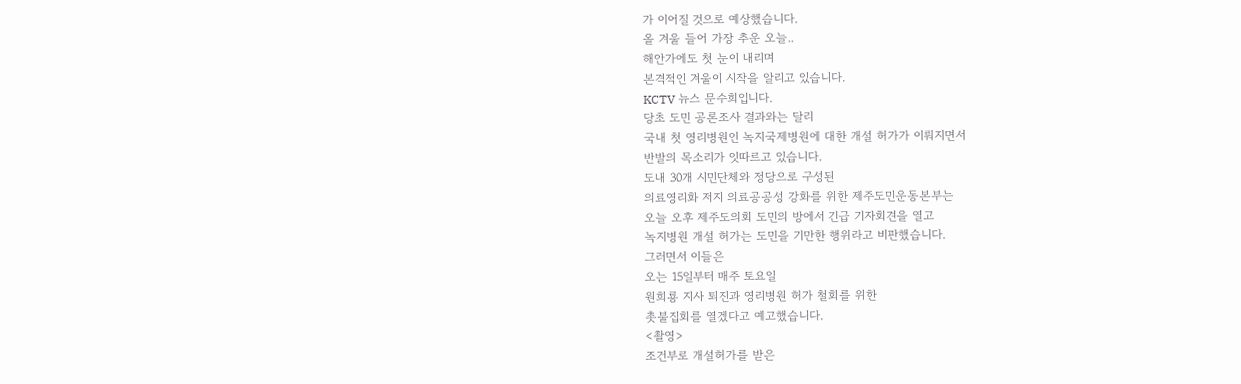가 이어질 것으로 예상했습니다.
올 겨울 들어 가장 추운 오늘..
해안가에도 첫 눈이 내리며
본격적인 겨울이 시작을 알리고 있습니다.
KCTV 뉴스 문수희입니다.
당초 도민 공론조사 결과와는 달리
국내 첫 영리병원인 녹지국제병원에 대한 개설 허가가 이뤄지면서
반발의 목소리가 잇따르고 있습니다.
도내 30개 시민단체와 정당으로 구성된
의료영리화 저지 의료공공성 강화를 위한 제주도민운동본부는
오늘 오후 제주도의회 도민의 방에서 긴급 기자회견을 열고
녹지병원 개설 허가는 도민을 기만한 행위라고 비판했습니다.
그러면서 이들은
오는 15일부터 매주 토요일
원희룡 지사 퇴진과 영리병원 허가 철회를 위한
촛불집회를 열겠다고 예고했습니다.
<촬영>
조건부로 개설허가를 받은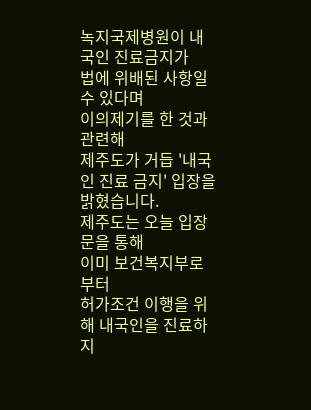녹지국제병원이 내국인 진료금지가
법에 위배된 사항일 수 있다며
이의제기를 한 것과 관련해
제주도가 거듭 '내국인 진료 금지' 입장을 밝혔습니다.
제주도는 오늘 입장문을 통해
이미 보건복지부로부터
허가조건 이행을 위해 내국인을 진료하지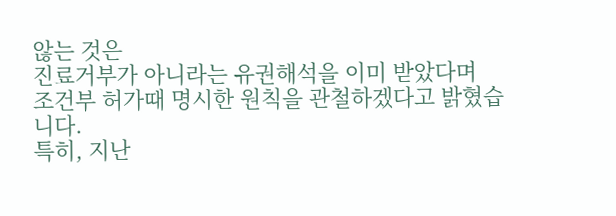않는 것은
진료거부가 아니라는 유권해석을 이미 받았다며
조건부 허가때 명시한 원칙을 관철하겠다고 밝혔습니다.
특히, 지난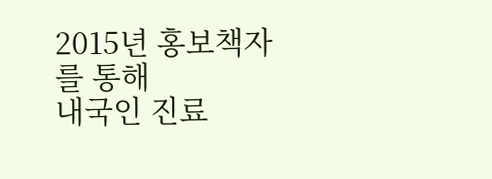2015년 홍보책자를 통해
내국인 진료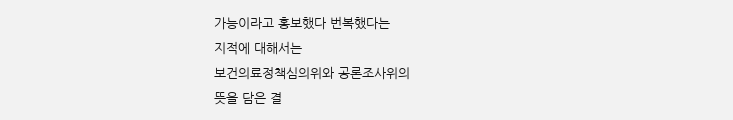가능이라고 홍보했다 번복했다는
지적에 대해서는
보건의료정책심의위와 공론조사위의
뜻을 담은 결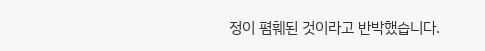정이 폄훼된 것이라고 반박했습니다.